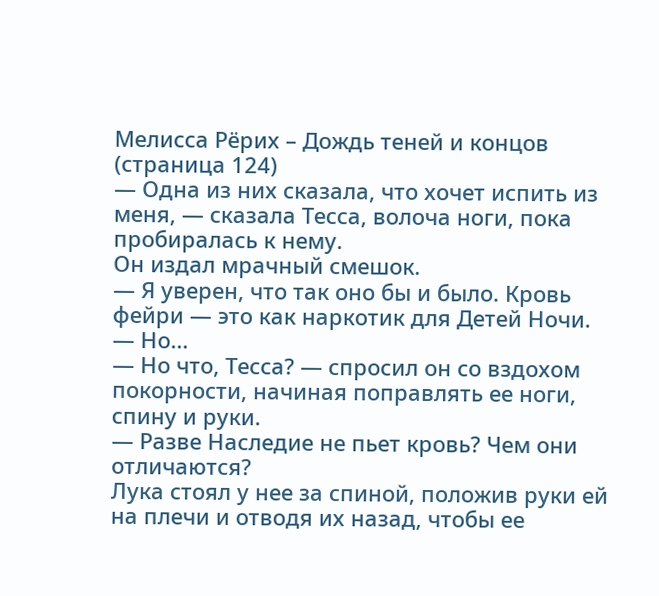Мелисса Рёрих – Дождь теней и концов (страница 124)
— Одна из них сказала, что хочет испить из меня, — сказала Тесса, волоча ноги, пока пробиралась к нему.
Он издал мрачный смешок.
— Я уверен, что так оно бы и было. Кровь фейри — это как наркотик для Детей Ночи.
— Но…
— Но что, Тесса? — спросил он со вздохом покорности, начиная поправлять ее ноги, спину и руки.
— Разве Наследие не пьет кровь? Чем они отличаются?
Лука стоял у нее за спиной, положив руки ей на плечи и отводя их назад, чтобы ее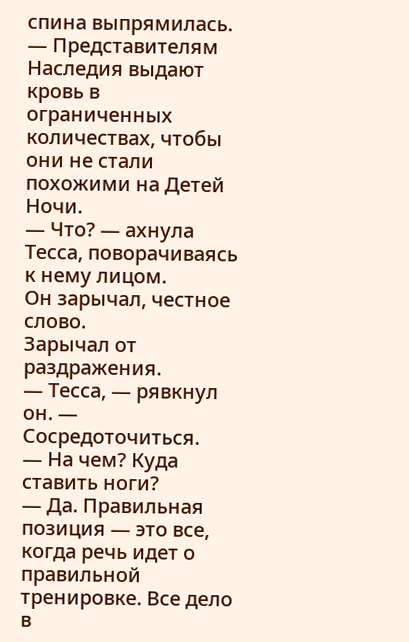спина выпрямилась.
— Представителям Наследия выдают кровь в ограниченных количествах, чтобы они не стали похожими на Детей Ночи.
— Что? — ахнула Тесса, поворачиваясь к нему лицом.
Он зарычал, честное слово.
Зарычал от раздражения.
— Тесса, — рявкнул он. — Сосредоточиться.
— На чем? Куда ставить ноги?
— Да. Правильная позиция — это все, когда речь идет о правильной тренировке. Все дело в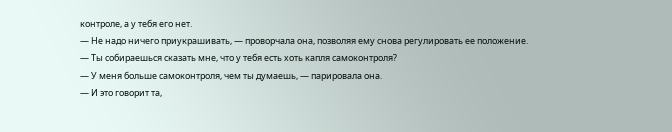контроле, а у тебя его нет.
— Не надо ничего приукрашивать, — проворчала она, позволяя ему снова регулировать ее положение.
— Ты собираешься сказать мне, что у тебя есть хоть капля самоконтроля?
— У меня больше самоконтроля, чем ты думаешь, — парировала она.
— И это говорит та,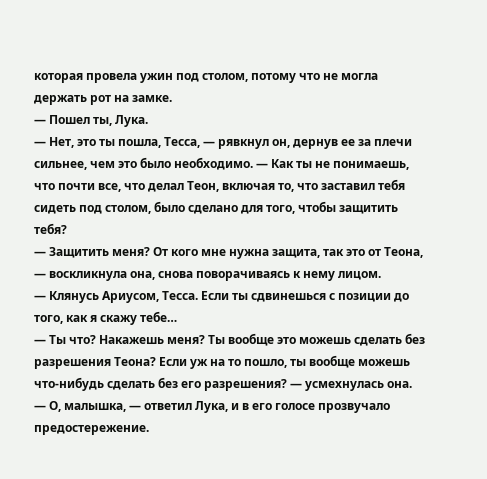которая провела ужин под столом, потому что не могла держать рот на замке.
— Пошел ты, Лука.
— Нет, это ты пошла, Тесса, — рявкнул он, дернув ее за плечи сильнее, чем это было необходимо. — Как ты не понимаешь, что почти все, что делал Теон, включая то, что заставил тебя сидеть под столом, было сделано для того, чтобы защитить тебя?
— Защитить меня? От кого мне нужна защита, так это от Теона, — воскликнула она, снова поворачиваясь к нему лицом.
— Клянусь Ариусом, Тесса. Если ты сдвинешься с позиции до того, как я скажу тебе…
— Ты что? Накажешь меня? Ты вообще это можешь сделать без разрешения Теона? Если уж на то пошло, ты вообще можешь что-нибудь сделать без его разрешения? — усмехнулась она.
— О, малышка, — ответил Лука, и в его голосе прозвучало предостережение.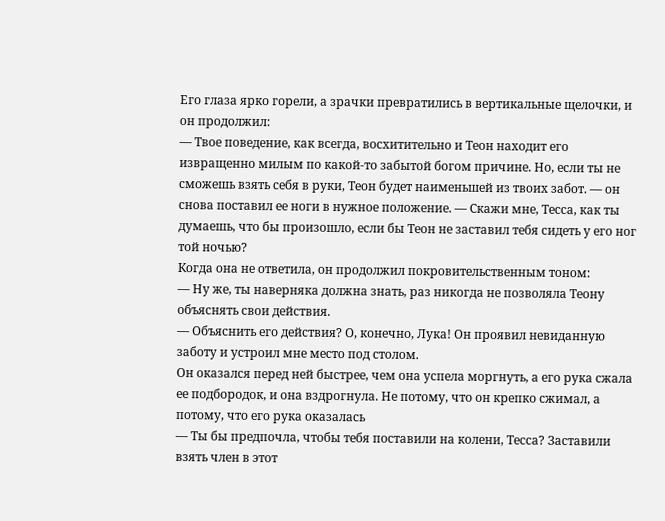Его глаза ярко горели, а зрачки превратились в вертикальные щелочки, и он продолжил:
— Твое поведение, как всегда, восхитительно и Теон находит его извращенно милым по какой-то забытой богом причине. Но, если ты не сможешь взять себя в руки, Теон будет наименьшей из твоих забот. — он снова поставил ее ноги в нужное положение. — Скажи мне, Тесса, как ты думаешь, что бы произошло, если бы Теон не заставил тебя сидеть у его ног той ночью?
Когда она не ответила, он продолжил покровительственным тоном:
— Ну же, ты наверняка должна знать, раз никогда не позволяла Теону объяснять свои действия.
— Объяснить его действия? О, конечно, Лука! Он проявил невиданную заботу и устроил мне место под столом.
Он оказался перед ней быстрее, чем она успела моргнуть, а его рука сжала ее подбородок, и она вздрогнула. Не потому, что он крепко сжимал, а потому, что его рука оказалась
— Ты бы предпочла, чтобы тебя поставили на колени, Тесса? Заставили взять член в этот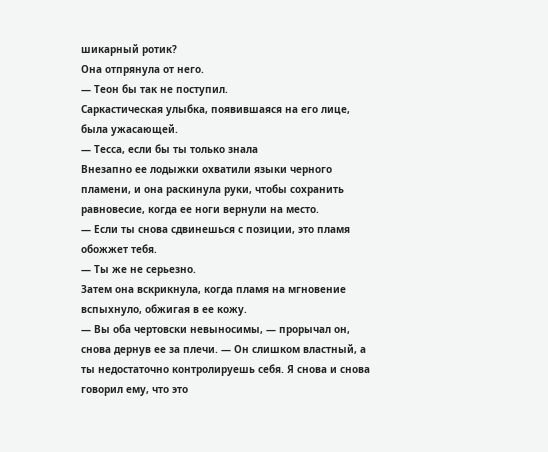шикарный ротик?
Она отпрянула от него.
— Теон бы так не поступил.
Саркастическая улыбка, появившаяся на его лице, была ужасающей.
— Тесса, если бы ты только знала
Внезапно ее лодыжки охватили языки черного пламени, и она раскинула руки, чтобы сохранить равновесие, когда ее ноги вернули на место.
— Если ты снова сдвинешься с позиции, это пламя обожжет тебя.
— Ты же не серьезно.
Затем она вскрикнула, когда пламя на мгновение вспыхнуло, обжигая в ее кожу.
— Вы оба чертовски невыносимы, — прорычал он, снова дернув ее за плечи. — Он слишком властный, а ты недостаточно контролируешь себя. Я снова и снова говорил ему, что это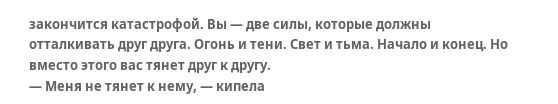закончится катастрофой. Вы — две силы, которые должны отталкивать друг друга. Огонь и тени. Свет и тьма. Начало и конец. Но вместо этого вас тянет друг к другу.
— Меня не тянет к нему, — кипела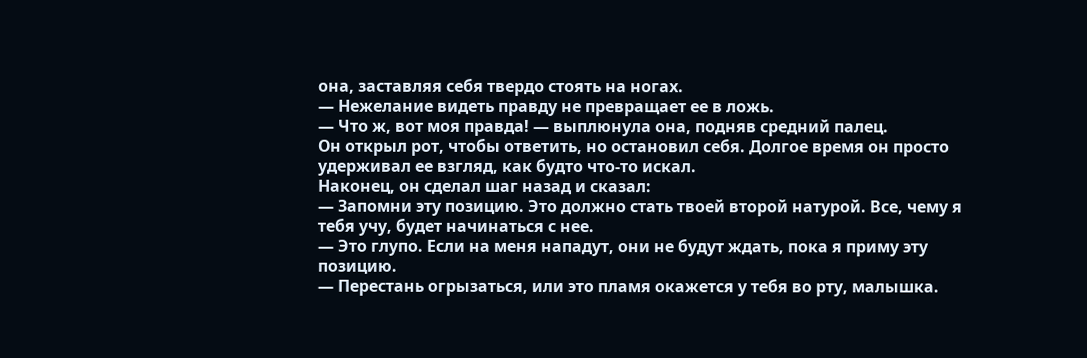она, заставляя себя твердо стоять на ногах.
— Нежелание видеть правду не превращает ее в ложь.
— Что ж, вот моя правда! — выплюнула она, подняв средний палец.
Он открыл рот, чтобы ответить, но остановил себя. Долгое время он просто удерживал ее взгляд, как будто что-то искал.
Наконец, он сделал шаг назад и сказал:
— Запомни эту позицию. Это должно стать твоей второй натурой. Все, чему я тебя учу, будет начинаться с нее.
— Это глупо. Если на меня нападут, они не будут ждать, пока я приму эту позицию.
— Перестань огрызаться, или это пламя окажется у тебя во рту, малышка.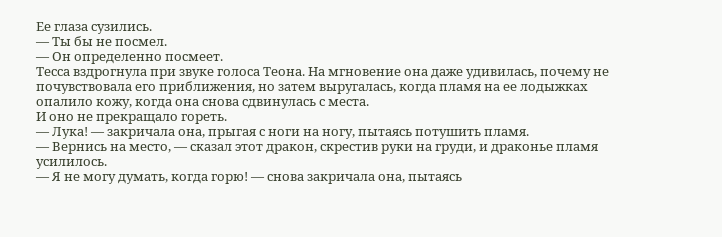Ее глаза сузились.
— Ты бы не посмел.
— Он определенно посмеет.
Тесса вздрогнула при звуке голоса Теона. На мгновение она даже удивилась, почему не почувствовала его приближения, но затем выругалась, когда пламя на ее лодыжках опалило кожу, когда она снова сдвинулась с места.
И оно не прекращало гореть.
— Лука! — закричала она, прыгая с ноги на ногу, пытаясь потушить пламя.
— Вернись на место, — сказал этот дракон, скрестив руки на груди, и драконье пламя усилилось.
— Я не могу думать, когда горю! — снова закричала она, пытаясь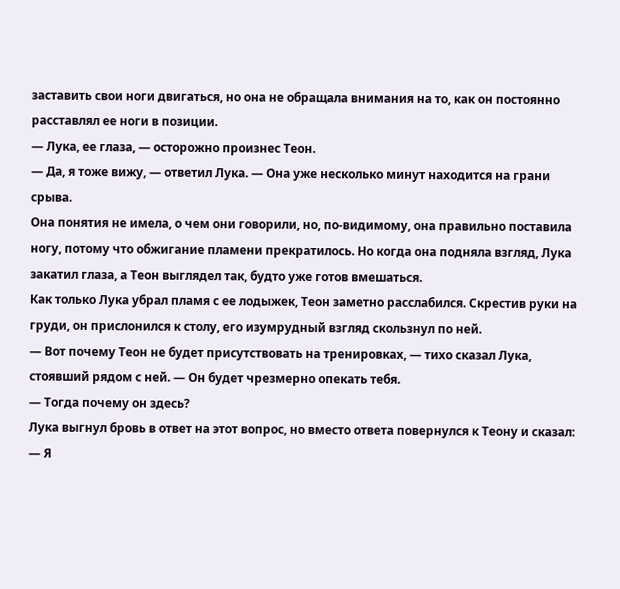заставить свои ноги двигаться, но она не обращала внимания на то, как он постоянно расставлял ее ноги в позиции.
— Лука, ее глаза, — осторожно произнес Теон.
— Да, я тоже вижу, — ответил Лука. — Она уже несколько минут находится на грани срыва.
Она понятия не имела, о чем они говорили, но, по-видимому, она правильно поставила ногу, потому что обжигание пламени прекратилось. Но когда она подняла взгляд, Лука закатил глаза, а Теон выглядел так, будто уже готов вмешаться.
Как только Лука убрал пламя с ее лодыжек, Теон заметно расслабился. Скрестив руки на груди, он прислонился к столу, его изумрудный взгляд скользнул по ней.
— Вот почему Теон не будет присутствовать на тренировках, — тихо сказал Лука, стоявший рядом с ней. — Он будет чрезмерно опекать тебя.
— Тогда почему он здесь?
Лука выгнул бровь в ответ на этот вопрос, но вместо ответа повернулся к Теону и сказал:
— Я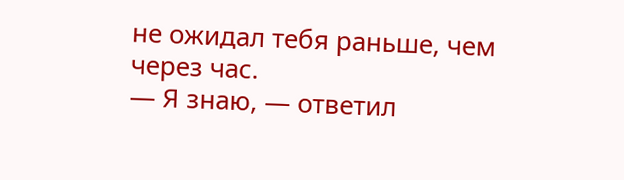не ожидал тебя раньше, чем через час.
— Я знаю, — ответил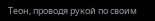Теон, проводя рукой по своим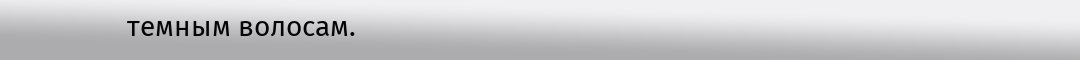темным волосам.